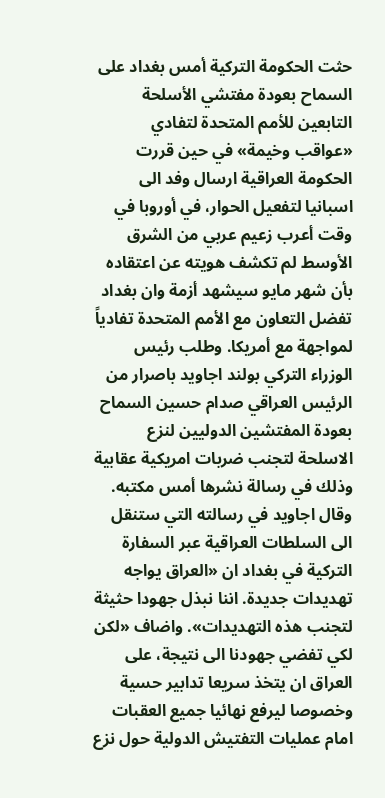حثت الحكومة التركية أمس بغداد على السماح بعودة مفتشي الأسلحة التابعين للأمم المتحدة لتفادي «عواقب وخيمة» في حين قررت الحكومة العراقية ارسال وفد الى اسبانيا لتفعيل الحوار، في أوروبا في وقت أعرب زعيم عربي من الشرق الأوسط لم تكشف هويته عن اعتقاده بأن شهر مايو سيشهد أزمة وان بغداد تفضل التعاون مع الأمم المتحدة تفادياً لمواجهة مع أمريكا. وطلب رئيس الوزراء التركي بولند اجاويد باصرار من الرئيس العراقي صدام حسين السماح بعودة المفتشين الدوليين لنزع الاسلحة لتجنب ضربات امريكية عقابية وذلك في رسالة نشرها أمس مكتبه. وقال اجاويد في رسالته التي ستنقل الى السلطات العراقية عبر السفارة التركية في بغداد ان «العراق يواجه تهديدات جديدة. اننا نبذل جهودا حثيثة لتجنب هذه التهديدات». واضاف «لكن لكي تفضي جهودنا الى نتيجة، على العراق ان يتخذ سريعا تدابير حسية وخصوصا ليرفع نهائيا جميع العقبات امام عمليات التفتيش الدولية حول نزع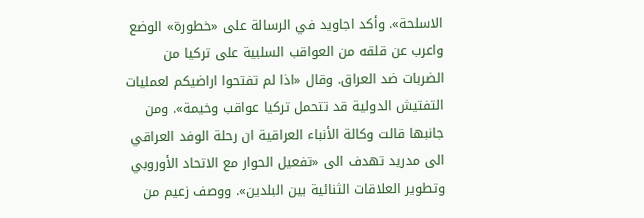الاسلحة». وأكد اجاويد في الرسالة على «خطورة» الوضع واعرب عن قلقه من العواقب السلبية على تركيا من الضربات ضد العراق. وقال «اذا لم تفتحوا اراضيكم لعمليات التفتيش الدولية قد تتحمل تركيا عواقب وخيمة». ومن جانبها قالت وكالة الأنباء العراقية ان رحلة الوفد العراقي الى مدريد تهدف الى «تفعيل الحوار مع الاتحاد الأوروبي وتطوير العلاقات الثنائية بين البلدين». ووصف زعيم من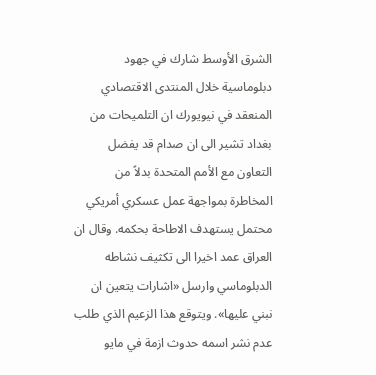الشرق الأوسط شارك في جهود دبلوماسية خلال المنتدى الاقتصادي المنعقد في نيويورك ان التلميحات من بغداد تشير الى ان صدام قد يفضل التعاون مع الأمم المتحدة بدلاً من المخاطرة بمواجهة عمل عسكري أمريكي محتمل يستهدف الاطاحة بحكمه. وقال ان العراق عمد اخيرا الى تكثيف نشاطه الدبلوماسي وارسل «اشارات يتعين ان نبني عليها». ويتوقع هذا الزعيم الذي طلب عدم نشر اسمه حدوث ازمة في مايو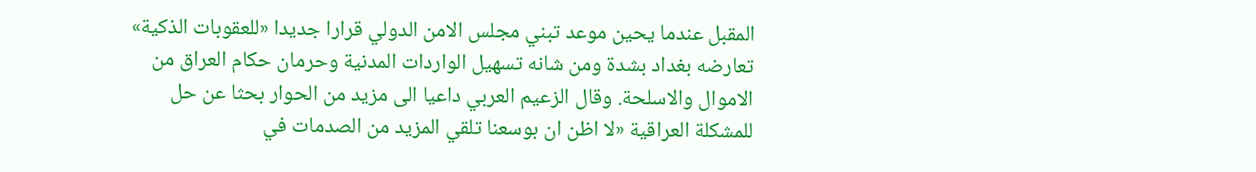المقبل عندما يحين موعد تبني مجلس الامن الدولي قرارا جديدا «للعقوبات الذكية» تعارضه بغداد بشدة ومن شانه تسهيل الواردات المدنية وحرمان حكام العراق من الاموال والاسلحة. وقال الزعيم العربي داعيا الى مزيد من الحوار بحثا عن حل للمشكلة العراقية «لا اظن ان بوسعنا تلقي المزيد من الصدمات في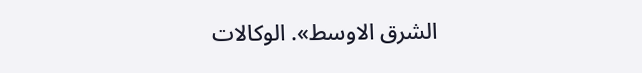الشرق الاوسط». الوكالات